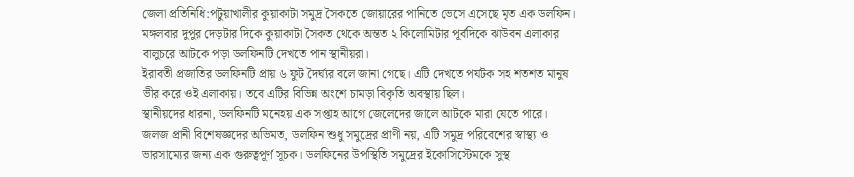জেলা প্রতিনিধি:পটুয়াখালীর কুয়াকাটা সমুদ্র সৈকতে জোয়ারের পানিতে ভেসে এসেছে মৃত এক ডলফিন।
মঙ্গলবার দুপুর দেড়টার দিকে কুয়াকাটা সৈকত থেকে অন্তত ২ কিলোমিটার পূর্বদিকে ঝাউবন এলাকার বালুচরে আটকে পড়া ডলফিনটি দেখতে পান স্থানীয়রা।
ইরাবতী প্রজাতির ডলফিনটি প্রায় ৬ ফুট দৈর্ঘ্যর বলে জানা গেছে। এটি দেখতে পর্যটক সহ শতশত মানুষ ভীর করে ওই এলাকায়। তবে এটির বিভিন্ন অংশে চামড়া বিকৃতি অবস্থায় ছিল।
স্থানীয়দের ধারনা, ডলফিনটি মনেহয় এক সপ্তাহ আগে জেলেদের জালে আটকে মারা যেতে পারে।
জলজ প্রানী বিশেষজ্ঞদের অভিমত, ডলফিন শুধু সমুদ্রের প্রাণী নয়, এটি সমুদ্র পরিবেশের স্বাস্থ্য ও ভারসাম্যের জন্য এক গুরুত্বপূর্ণ সূচক। ডলফিনের উপস্থিতি সমুদ্রের ইকোসিস্টেমকে সুস্থ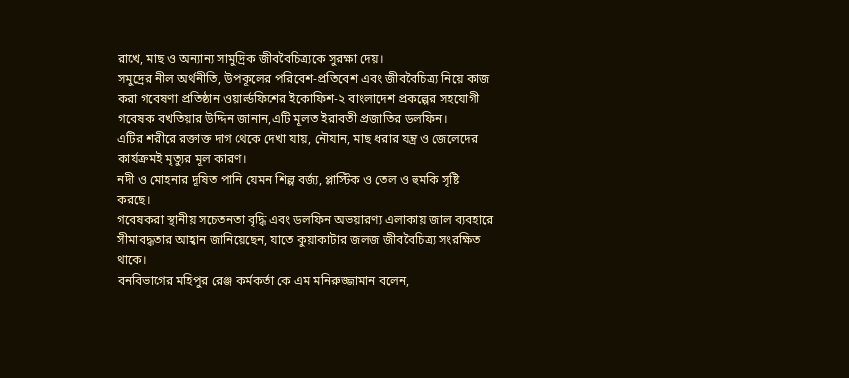রাখে, মাছ ও অন্যান্য সামুদ্রিক জীববৈচিত্র্যকে সুরক্ষা দেয়।
সমুদ্রের নীল অর্থনীতি, উপকূলের পরিবেশ-প্রতিবেশ এবং জীববৈচিত্র্য নিয়ে কাজ করা গবেষণা প্রতিষ্ঠান ওয়ার্ল্ডফিশের ইকোফিশ-২ বাংলাদেশ প্রকল্পের সহযোগী গবেষক বখতিয়ার উদ্দিন জানান,এটি মূলত ইরাবতী প্রজাতির ডলফিন।
এটির শরীরে রক্তাক্ত দাগ থেকে দেখা যায়, নৌযান, মাছ ধরার যন্ত্র ও জেলেদের কার্যক্রমই মৃত্যুর মূল কারণ।
নদী ও মোহনার দূষিত পানি যেমন শিল্প বর্জ্য, প্লাস্টিক ও তেল ও হুমকি সৃষ্টি করছে।
গবেষকরা স্থানীয় সচেতনতা বৃদ্ধি এবং ডলফিন অভয়ারণ্য এলাকায় জাল ব্যবহারে সীমাবদ্ধতার আহ্বান জানিয়েছেন, যাতে কুয়াকাটার জলজ জীববৈচিত্র্য সংরক্ষিত থাকে।
বনবিভাগের মহিপুর রেঞ্জ কর্মকর্তা কে এম মনিরুজ্জামান বলেন,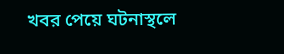খবর পেয়ে ঘটনাস্থলে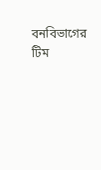বনবিভাগের টিম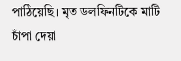পাঠিয়েছি। মৃত ডলফিনটিকে মাটি চাঁপা দেয়া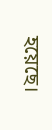হয়েছে।